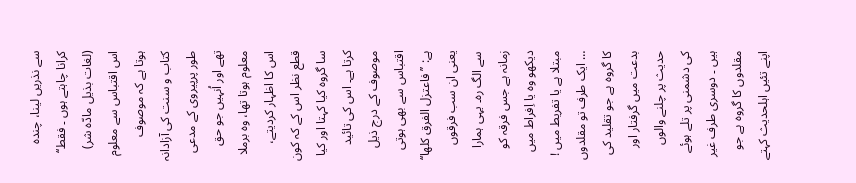سے نذریں لینا، چندہ کرانا چاہتے ہوں ۔ فقط‘‘ (لغات بذیل مادّہ شر) اس اقتباس سے معلوم ہوتا ہے کہ موصوف کتاب و سنت کی آزادانہ طور پرپیروی کے مدعی تھے اور اُنہیں جو حق معلوم ہوتا تھا، وہ برملا اس کا اظہار کردیتے، قطع نظر اس کے کہ کون سا گروہ کیا کہتا اور کیا کرتا ہے۔ اس کی تائید موصوف کے درج ذیل اقتباس سے بھی ہوتی ہے: ’’فاعتزل الفرق کلها‘‘ یعنی ان سب فرقوں سے الگ رہ۔ یہی ہمارا زمانہ ہے جس فرقہ کو دیکھو وہ یا اِفراط میں مبتلا ہے یا تفریط میں ! … ایک طرف تو مقلدوں کا گروہ ہے جو تقلید کی بدعت میں گرفتار اور حدیث پر چلنے والوں کی دشمنی پر تلے ہوئے ہیں ۔ دوسری طرف غیر مقلدوں کا گروہ ہے جو اپنے تئیں اہلحدیث کہتے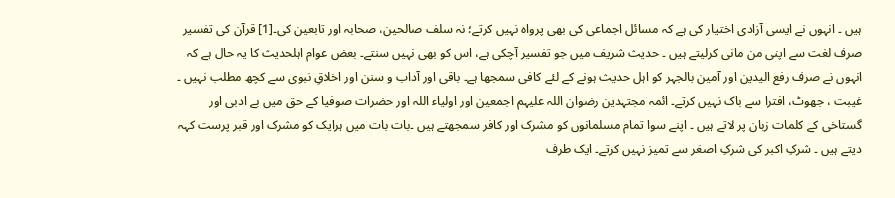ہیں ۔ انہوں نے ایسی آزادی اختیار کی ہے کہ مسائل اجماعی کی بھی پرواہ نہیں کرتے؛ نہ سلف صالحین، صحابہ اور تابعین کی۔[1] قرآن کی تفسیر صرف لغت سے اپنی من مانی کرلیتے ہیں ۔ حدیث شریف میں جو تفسیر آچکی ہے، اس کو بھی نہیں سنتے۔ بعض عوام اہلحدیث کا یہ حال ہے کہ انہوں نے صرف رفع الیدین اور آمین بالجہر کو اہل حدیث ہونے کے لئے کافی سمجھا ہے۔ باقی اور آداب و سنن اور اخلاقِ نبوی سے کچھ مطلب نہیں ۔ غیبت ، جھوٹ، افترا سے باک نہیں کرتے۔ ائمہ مجتہدین رضوان اللہ علیہم اجمعین اور اولیاء اللہ اور حضرات صوفیا کے حق میں بے ادبی اور گستاخی کے کلمات زبان پر لاتے ہیں ۔ اپنے سوا تمام مسلمانوں کو مشرک اور کافر سمجھتے ہیں ۔بات بات میں ہرایک کو مشرک اور قبر پرست کہہ دیتے ہیں ۔ شرکِ اکبر کی شرکِ اصغر سے تمیز نہیں کرتے۔ ایک طرف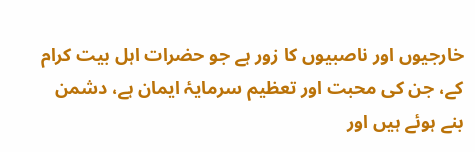خارجیوں اور ناصبیوں کا زور ہے جو حضرات اہل بیت کرام کے، جن کی محبت اور تعظیم سرمایۂ ایمان ہے، دشمن بنے ہوئے ہیں اور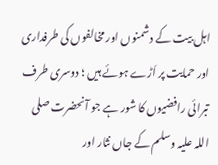اہل بیت کے دشمنوں اور مخالفوں کی طرفداری اور حمایت پر اَڑے ہوئے ہیں ؛ دوسری طرف تبرائی رافضیوں کا شور ہے جو آنحضرت صلی اللہ علیہ وسلم کے جاں نثار اور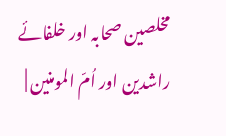مخلصین صحابہ اور خلفائے راشدین اور اُمّ المومنین |